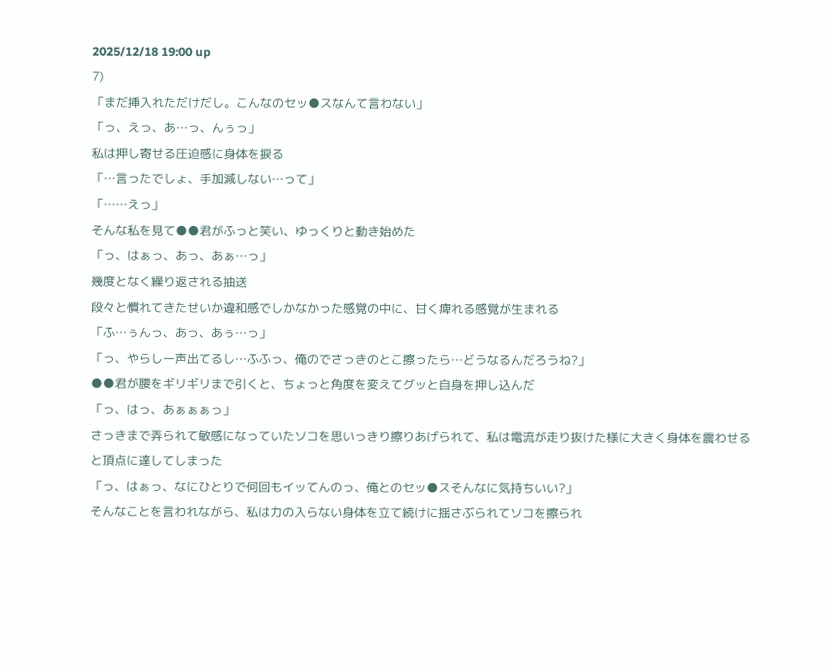2025/12/18 19:00 up
7)
「まだ挿入れただけだし。こんなのセッ●スなんて言わない」
「っ、えっ、あ…っ、んぅっ」
私は押し寄せる圧迫感に身体を捩る
「…言ったでしょ、手加減しない…って」
「……えっ」
そんな私を見て●●君がふっと笑い、ゆっくりと動き始めた
「っ、はぁっ、あっ、あぁ…っ」
幾度となく繰り返される抽送
段々と慣れてきたせいか違和感でしかなかった感覚の中に、甘く痺れる感覚が生まれる
「ふ…ぅんっ、あっ、あぅ…っ」
「っ、やらしー声出てるし…ふふっ、俺のでさっきのとこ擦ったら…どうなるんだろうね?」
●●君が腰をギリギリまで引くと、ちょっと角度を変えてグッと自身を押し込んだ
「っ、はっ、あぁぁぁっ」
さっきまで弄られて敏感になっていたソコを思いっきり擦りあげられて、私は電流が走り抜けた様に大きく身体を震わせると頂点に達してしまった
「っ、はぁっ、なにひとりで何回もイッてんのっ、俺とのセッ●スそんなに気持ちいい?」
そんなことを言われながら、私は力の入らない身体を立て続けに揺さぶられてソコを擦られ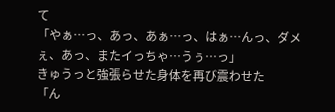て
「やぁ…っ、あっ、あぁ…っ、はぁ…んっ、ダメぇ、あっ、またイっちゃ…うぅ…っ」
きゅうっと強張らせた身体を再び震わせた
「ん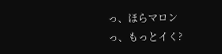っ、ほらマロンっ、もっとイく?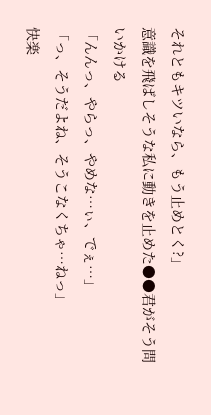それともキツいなら、もう止めとく?」
意識を飛ばしそうな私に動きを止めた●●君がそう問いかける
「んんっ、やらっ、やめな…ぃ、でぇ…」
「っ、そうだよね、そうこなくちゃ…ねっ」
快楽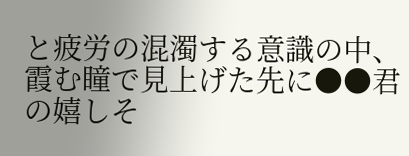と疲労の混濁する意識の中、霞む瞳で見上げた先に●●君の嬉しそ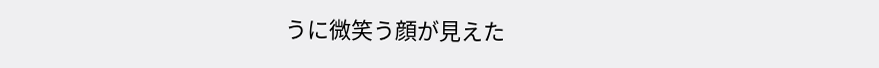うに微笑う顔が見えた